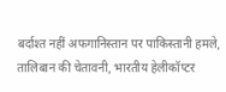बर्दाश्त नहीं अफगानिस्तान पर पाकिस्तानी हमले, तालिबान की चेतावनी, भारतीय हेलीकॉप्टर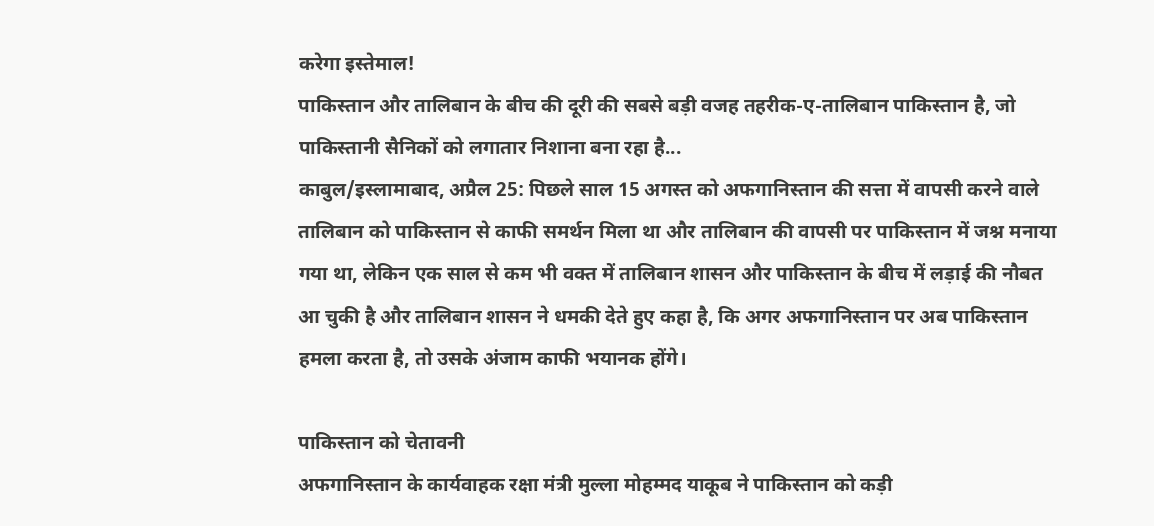करेगा इस्तेमाल!
पाकिस्तान और तालिबान के बीच की दूरी की सबसे बड़ी वजह तहरीक-ए-तालिबान पाकिस्तान है, जो पाकिस्तानी सैनिकों को लगातार निशाना बना रहा है...
काबुल/इस्लामाबाद, अप्रैल 25: पिछले साल 15 अगस्त को अफगानिस्तान की सत्ता में वापसी करने वाले तालिबान को पाकिस्तान से काफी समर्थन मिला था और तालिबान की वापसी पर पाकिस्तान में जश्न मनाया गया था, लेकिन एक साल से कम भी वक्त में तालिबान शासन और पाकिस्तान के बीच में लड़ाई की नौबत आ चुकी है और तालिबान शासन ने धमकी देते हुए कहा है, कि अगर अफगानिस्तान पर अब पाकिस्तान हमला करता है, तो उसके अंजाम काफी भयानक होंगे।

पाकिस्तान को चेतावनी
अफगानिस्तान के कार्यवाहक रक्षा मंत्री मुल्ला मोहम्मद याकूब ने पाकिस्तान को कड़ी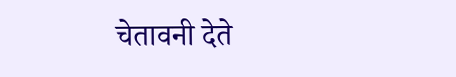चेतावनी देते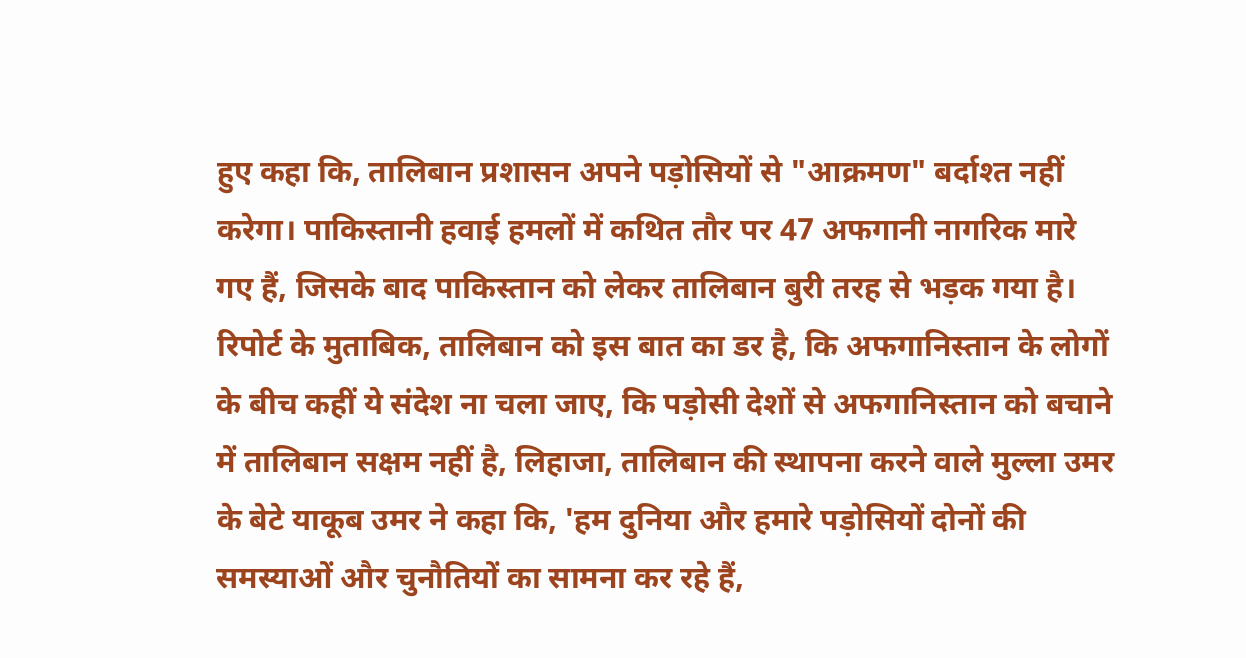हुए कहा कि, तालिबान प्रशासन अपने पड़ोसियों से "आक्रमण" बर्दाश्त नहीं करेगा। पाकिस्तानी हवाई हमलों में कथित तौर पर 47 अफगानी नागरिक मारे गए हैं, जिसके बाद पाकिस्तान को लेकर तालिबान बुरी तरह से भड़क गया है। रिपोर्ट के मुताबिक, तालिबान को इस बात का डर है, कि अफगानिस्तान के लोगों के बीच कहीं ये संदेश ना चला जाए, कि पड़ोसी देशों से अफगानिस्तान को बचाने में तालिबान सक्षम नहीं है, लिहाजा, तालिबान की स्थापना करने वाले मुल्ला उमर के बेटे याकूब उमर ने कहा कि, 'हम दुनिया और हमारे पड़ोसियों दोनों की समस्याओं और चुनौतियों का सामना कर रहे हैं,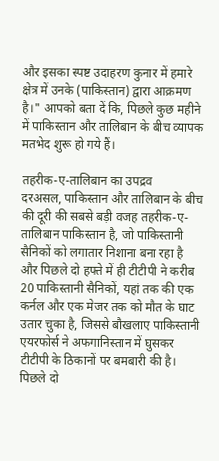और इसका स्पष्ट उदाहरण कुनार में हमारे क्षेत्र में उनके (पाकिस्तान) द्वारा आक्रमण है।" आपको बता दें कि, पिछले कुछ महीने में पाकिस्तान और तालिबान के बीच व्यापक मतभेद शुरू हो गये हैं।

तहरीक-ए-तालिबान का उपद्रव
दरअसल, पाकिस्तान और तालिबान के बीच की दूरी की सबसे बड़ी वजह तहरीक-ए-तालिबान पाकिस्तान है, जो पाकिस्तानी सैनिकों को लगातार निशाना बना रहा है और पिछले दो हफ्ते में ही टीटीपी ने करीब 20 पाकिस्तानी सैनिकों, यहां तक की एक कर्नल और एक मेजर तक को मौत के घाट उतार चुका है, जिससे बौखलाए पाकिस्तानी एयरफोर्स ने अफगानिस्तान में घुसकर टीटीपी के ठिकानों पर बमबारी की है। पिछले दो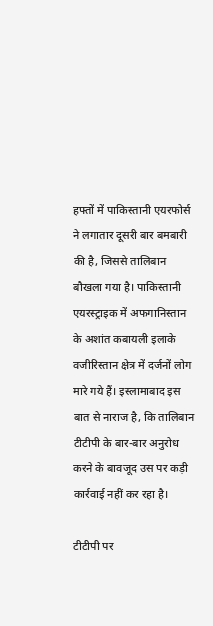हफ्तों में पाकिस्तानी एयरफोर्स ने लगातार दूसरी बार बमबारी की है, जिससे तालिबान बौखला गया है। पाकिस्तानी एयरस्ट्राइक में अफगानिस्तान के अशांत कबायली इलाके वजीरिस्तान क्षेत्र में दर्जनों लोग मारे गये हैं। इस्लामाबाद इस बात से नाराज है, कि तालिबान टीटीपी के बार-बार अनुरोध करने के बावजूद उस पर कड़ी कार्रवाई नहीं कर रहा है।

टीटीपी पर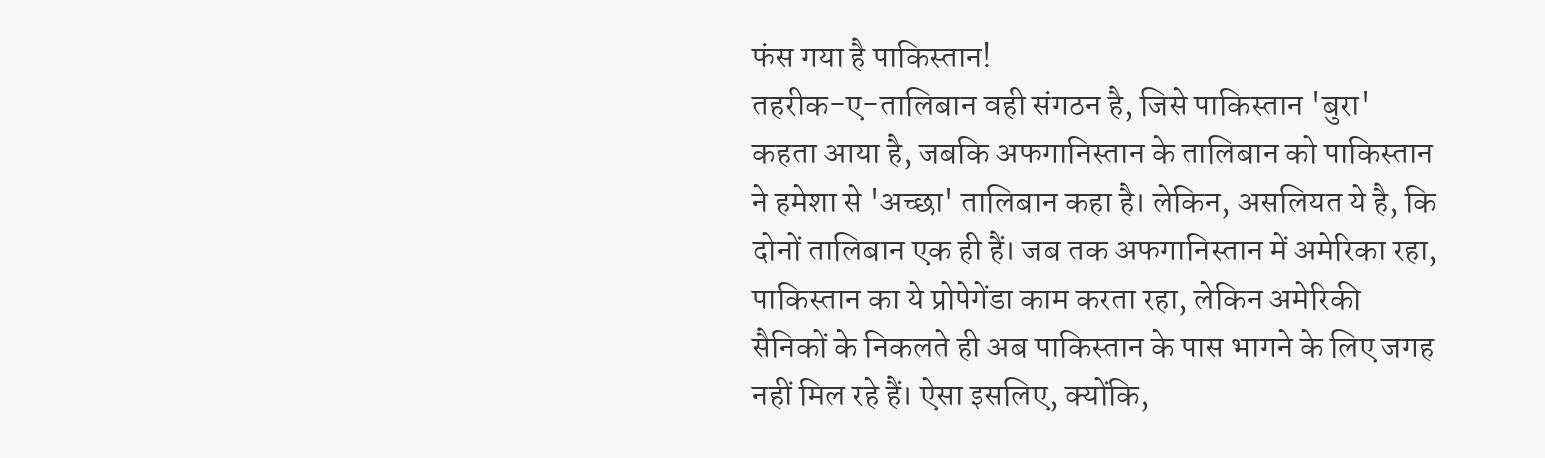फंस गया है पाकिस्तान!
तहरीक-ए-तालिबान वही संगठन है, जिसे पाकिस्तान 'बुरा' कहता आया है, जबकि अफगानिस्तान के तालिबान को पाकिस्तान ने हमेशा से 'अच्छा' तालिबान कहा है। लेकिन, असलियत ये है, कि दोनों तालिबान एक ही हैं। जब तक अफगानिस्तान में अमेरिका रहा, पाकिस्तान का ये प्रोपेगेंडा काम करता रहा, लेकिन अमेरिकी सैनिकों के निकलते ही अब पाकिस्तान के पास भागने के लिए जगह नहीं मिल रहे हैं। ऐसा इसलिए, क्योंकि,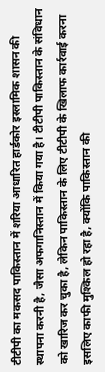टीटीपी का मकसद पाकिस्तान में शरिया आधारित हार्डकोर इस्लामिक शासन की स्थापना करनी है, जैसा अफगानिस्तान में किया गया है। टीटीपी पाकिस्तान के संविधान को खारिज कर चुका है, लेकिन पाकिस्तान के लिए टीटीपी के खिलाफ कार्रवाई करना इसलिए काफी मुश्किल हो रहा है, क्योंकि पाकिस्तान की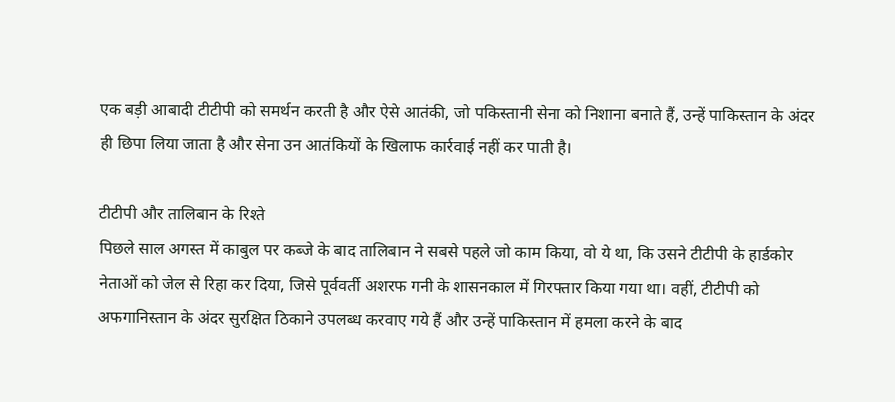एक बड़ी आबादी टीटीपी को समर्थन करती है और ऐसे आतंकी, जो पकिस्तानी सेना को निशाना बनाते हैं, उन्हें पाकिस्तान के अंदर ही छिपा लिया जाता है और सेना उन आतंकियों के खिलाफ कार्रवाई नहीं कर पाती है।

टीटीपी और तालिबान के रिश्ते
पिछले साल अगस्त में काबुल पर कब्जे के बाद तालिबान ने सबसे पहले जो काम किया, वो ये था, कि उसने टीटीपी के हार्डकोर नेताओं को जेल से रिहा कर दिया, जिसे पूर्ववर्ती अशरफ गनी के शासनकाल में गिरफ्तार किया गया था। वहीं, टीटीपी को अफगानिस्तान के अंदर सुरक्षित ठिकाने उपलब्ध करवाए गये हैं और उन्हें पाकिस्तान में हमला करने के बाद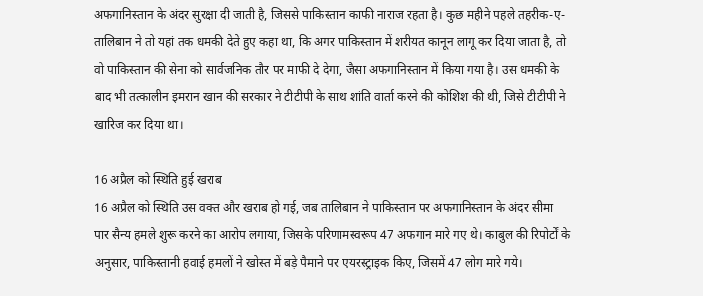अफगानिस्तान के अंदर सुरक्षा दी जाती है, जिससे पाकिस्तान काफी नाराज रहता है। कुछ महीने पहले तहरीक-ए-तालिबान ने तो यहां तक धमकी देते हुए कहा था, कि अगर पाकिस्तान में शरीयत कानून लागू कर दिया जाता है, तो वो पाकिस्तान की सेना को सार्वजनिक तौर पर माफी दे देगा, जैसा अफगानिस्तान में किया गया है। उस धमकी के बाद भी तत्कालीन इमरान खान की सरकार ने टीटीपी के साथ शांति वार्ता करने की कोशिश की थी, जिसे टीटीपी ने खारिज कर दिया था।

16 अप्रैल को स्थिति हुई खराब
16 अप्रैल को स्थिति उस वक्त और खराब हो गई, जब तालिबान ने पाकिस्तान पर अफगानिस्तान के अंदर सीमा पार सैन्य हमले शुरू करने का आरोप लगाया, जिसके परिणामस्वरूप 47 अफगान मारे गए थे। काबुल की रिपोर्टों के अनुसार, पाकिस्तानी हवाई हमलों ने खोस्त में बड़े पैमाने पर एयरस्ट्राइक किए, जिसमें 47 लोग मारे गये।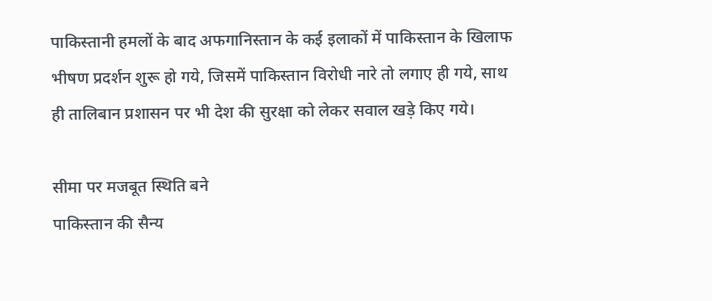पाकिस्तानी हमलों के बाद अफगानिस्तान के कई इलाकों में पाकिस्तान के खिलाफ भीषण प्रदर्शन शुरू हो गये, जिसमें पाकिस्तान विरोधी नारे तो लगाए ही गये, साथ ही तालिबान प्रशासन पर भी देश की सुरक्षा को लेकर सवाल खड़े किए गये।

सीमा पर मजबूत स्थिति बने
पाकिस्तान की सैन्य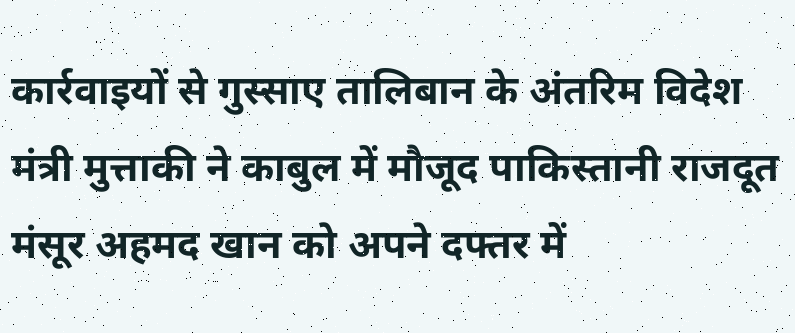कार्रवाइयों से गुस्साए तालिबान के अंतरिम विदेश मंत्री मुत्ताकी ने काबुल में मौजूद पाकिस्तानी राजदूत मंसूर अहमद खान को अपने दफ्तर में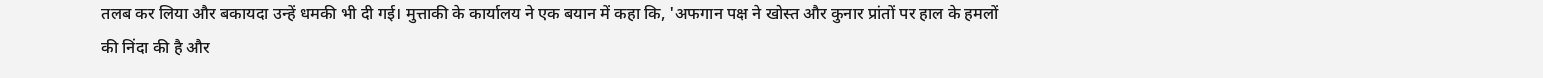तलब कर लिया और बकायदा उन्हें धमकी भी दी गई। मुत्ताकी के कार्यालय ने एक बयान में कहा कि, 'अफगान पक्ष ने खोस्त और कुनार प्रांतों पर हाल के हमलों की निंदा की है और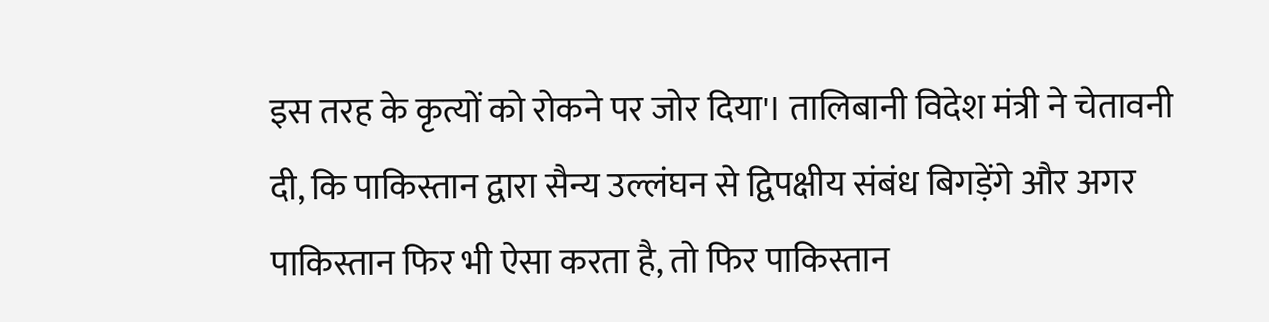इस तरह के कृत्यों को रोकने पर जोर दिया'। तालिबानी विदेश मंत्री ने चेतावनी दी, कि पाकिस्तान द्वारा सैन्य उल्लंघन से द्विपक्षीय संबंध बिगड़ेंगे और अगर पाकिस्तान फिर भी ऐसा करता है, तो फिर पाकिस्तान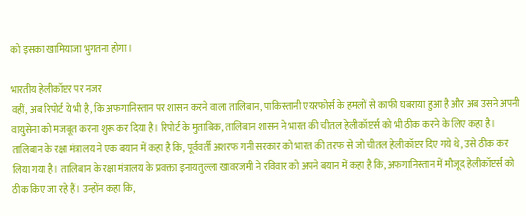को इसका खामियाजा भुगतना होगा।

भारतीय हेलीकॉप्टर पर नजर
वहीं, अब रिपोर्ट ये भी है, कि अफगानिस्तान पर शासन करने वाला तालिबान, पाकिस्तानी एयरफोर्स के हमलों से काफी घबराया हुआ है और अब उसने अपनी वायुसेना को मजबूत करना शुरू कर दिया है। रिपोर्ट के मुताबिक, तालिबान शासन ने भारत की चीतल हेलीकॉप्टर्स को भी ठीक करने के लिए कहा है। तालिबान के रक्षा मंत्रालय ने एक बयान में कहा है कि, पूर्ववर्ती अशरफ गनी सरकार को भारत की तरफ से जो चीतल हेलीकॉप्टर दिए गये थे, उसे ठीक कर लिया गया है। तालिबान के रक्षा मंत्रालय के प्रवक्ता इनायतुल्ला खावरजमी ने रविवार को अपने बयान में कहा है कि, अफगानिस्तान में मौजूद हेलीकॉप्टर्स को ठीक किए जा रहे हैं। उन्होंन कहा कि,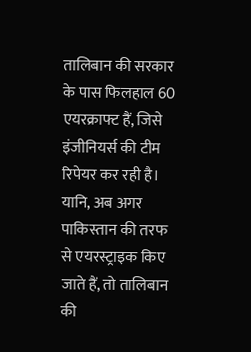तालिबान की सरकार के पास फिलहाल 60 एयरक्राफ्ट हैं, जिसे इंजीनियर्स की टीम रिपेयर कर रही है। यानि, अब अगर पाकिस्तान की तरफ से एयरस्ट्राइक किए जाते हैं, तो तालिबान की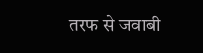तरफ से जवाबी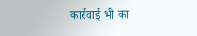कार्रवाई भी का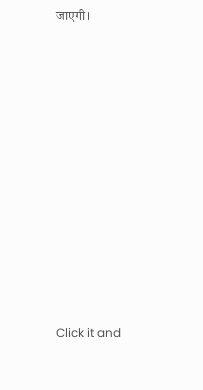जाएगी।












Click it and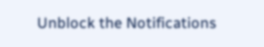Unblock the Notifications